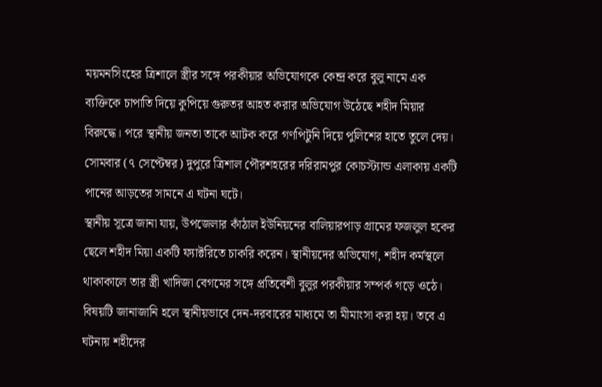ময়মনসিংহের ত্রিশালে স্ত্রীর সঙ্গে পরকীয়ার অভিযোগকে কেন্দ্র করে বুলু নামে এক ব্যক্তিকে চাপাতি দিয়ে কুপিয়ে গুরুতর আহত করার অভিযোগ উঠেছে শহীদ মিয়ার বিরুদ্ধে। পরে স্থানীয় জনতা তাকে আটক করে গণপিটুনি দিয়ে পুলিশের হাতে তুলে দেয়। সোমবার (৭ সেপ্টেম্বর) দুপুরে ত্রিশাল পৌরশহরের দরিরামপুর কোচস্ট্যান্ড এলাকায় একটি পানের আড়তের সামনে এ ঘটনা ঘটে।
স্থানীয় সূত্রে জানা যায়, উপজেলার কাঁঠাল ইউনিয়নের বালিয়ারপাড় গ্রামের ফজলুল হকের ছেলে শহীদ মিয়া একটি ফ্যাক্টরিতে চাকরি করেন। স্থানীয়দের অভিযোগ, শহীদ কর্মস্থলে থাকাকালে তার স্ত্রী খাদিজা বেগমের সঙ্গে প্রতিবেশী বুলুর পরকীয়ার সম্পর্ক গড়ে ওঠে। বিষয়টি জানাজানি হলে স্থানীয়ভাবে দেন-দরবারের মাধ্যমে তা মীমাংসা করা হয়। তবে এ ঘটনায় শহীদের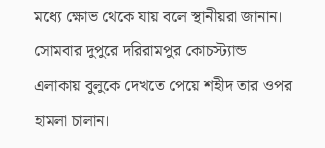মধ্যে ক্ষোভ থেকে যায় বলে স্থানীয়রা জানান।
সোমবার দুপুরে দরিরামপুর কোচস্ট্যান্ড এলাকায় বুলুকে দেখতে পেয়ে শহীদ তার ওপর হামলা চালান।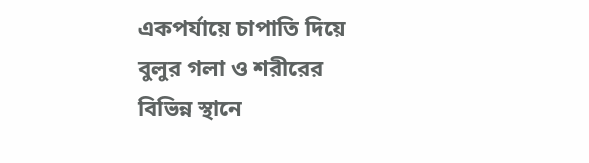একপর্যায়ে চাপাতি দিয়ে বুলুর গলা ও শরীরের বিভিন্ন স্থানে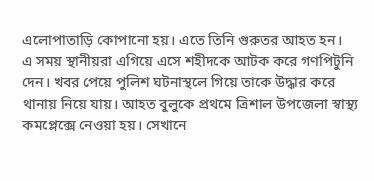এলোপাতাড়ি কোপানো হয়। এতে তিনি গুরুতর আহত হন।
এ সময় স্থানীয়রা এগিয়ে এসে শহীদকে আটক করে গণপিটুনি দেন। খবর পেয়ে পুলিশ ঘটনাস্থলে গিয়ে তাকে উদ্ধার করে থানায় নিয়ে যায়। আহত বুলুকে প্রথমে ত্রিশাল উপজেলা স্বাস্থ্য কমপ্লেক্সে নেওয়া হয়। সেখানে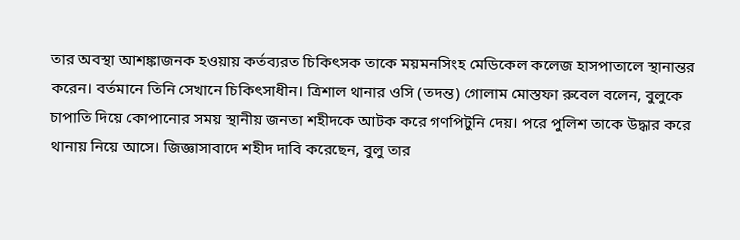তার অবস্থা আশঙ্কাজনক হওয়ায় কর্তব্যরত চিকিৎসক তাকে ময়মনসিংহ মেডিকেল কলেজ হাসপাতালে স্থানান্তর করেন। বর্তমানে তিনি সেখানে চিকিৎসাধীন। ত্রিশাল থানার ওসি (তদন্ত) গোলাম মোস্তফা রুবেল বলেন, বুলুকে চাপাতি দিয়ে কোপানোর সময় স্থানীয় জনতা শহীদকে আটক করে গণপিটুনি দেয়। পরে পুলিশ তাকে উদ্ধার করে থানায় নিয়ে আসে। জিজ্ঞাসাবাদে শহীদ দাবি করেছেন, বুলু তার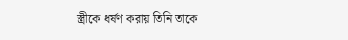স্ত্রীকে ধর্ষণ করায় তিনি তাকে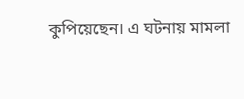কুপিয়েছেন। এ ঘটনায় মামলা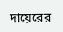দায়েরের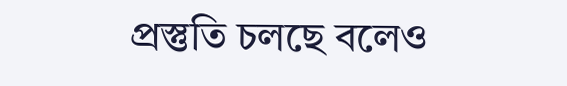প্রস্তুতি চলছে বলেও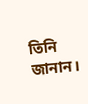তিনি জানান।